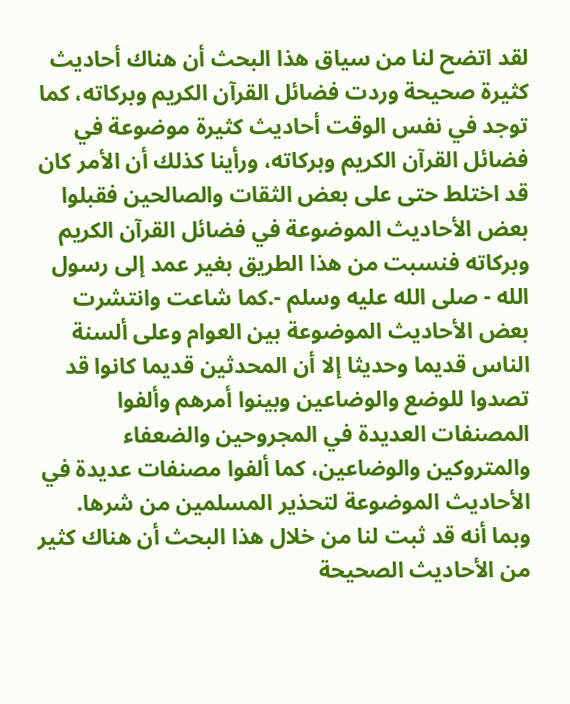لقد اتضح لنا من سياق هذا البحث أن هناك أحاديث كثيرة صحيحة وردت فضائل القرآن الكريم وبركاته، كما توجد في نفس الوقت أحاديث كثيرة موضوعة في فضائل القرآن الكريم وبركاته، ورأينا كذلك أن الأمر كان قد اختلط حتى على بعض الثقات والصالحين فقبلوا بعض الأحاديث الموضوعة في فضائل القرآن الكريم وبركاته فنسبت من هذا الطريق بغير عمد إلى رسول الله - صلى الله عليه وسلم -.كما شاعت وانتشرت بعض الأحاديث الموضوعة بين العوام وعلى ألسنة الناس قديما وحديثا إلا أن المحدثين قديما كانوا قد تصدوا للوضع والوضاعين وبينوا أمرهم وألفوا المصنفات العديدة في المجروحين والضعفاء والمتروكين والوضاعين، كما ألفوا مصنفات عديدة في الأحاديث الموضوعة لتحذير المسلمين من شرها.
وبما أنه قد ثبت لنا من خلال هذا البحث أن هناك كثير من الأحاديث الصحيحة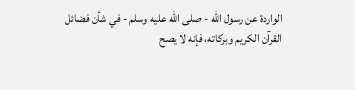الواردة عن رسول الله - صلى الله عليه وسلم - في شأن فضائل القرآن الكريم وبركاته، فإنه لا يصح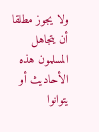ولا يجوز مطلقا أن يتجاهل المسلمون هذه الأحاديث أو يتوانوا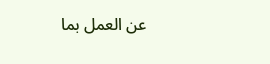عن العمل بما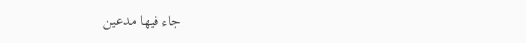جاء فيها مدعين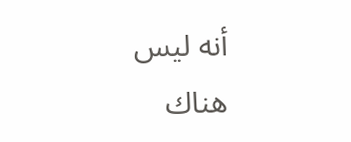أنه ليس هناك